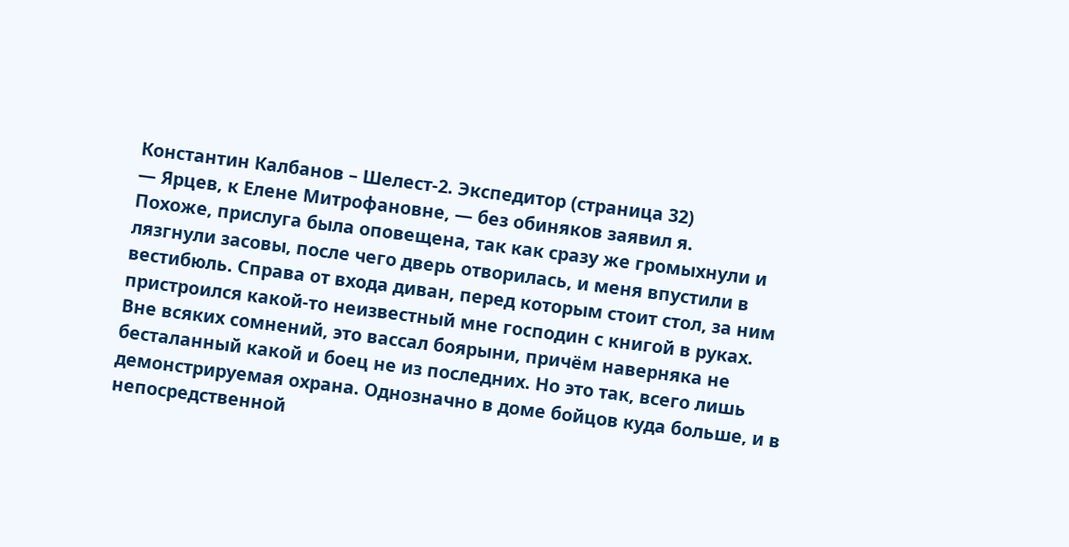Константин Калбанов – Шелест-2. Экспедитор (страница 32)
— Ярцев, к Елене Митрофановне, — без обиняков заявил я.
Похоже, прислуга была оповещена, так как сразу же громыхнули и лязгнули засовы, после чего дверь отворилась, и меня впустили в вестибюль. Справа от входа диван, перед которым стоит стол, за ним пристроился какой-то неизвестный мне господин с книгой в руках.
Вне всяких сомнений, это вассал боярыни, причём наверняка не бесталанный какой и боец не из последних. Но это так, всего лишь демонстрируемая охрана. Однозначно в доме бойцов куда больше, и в непосредственной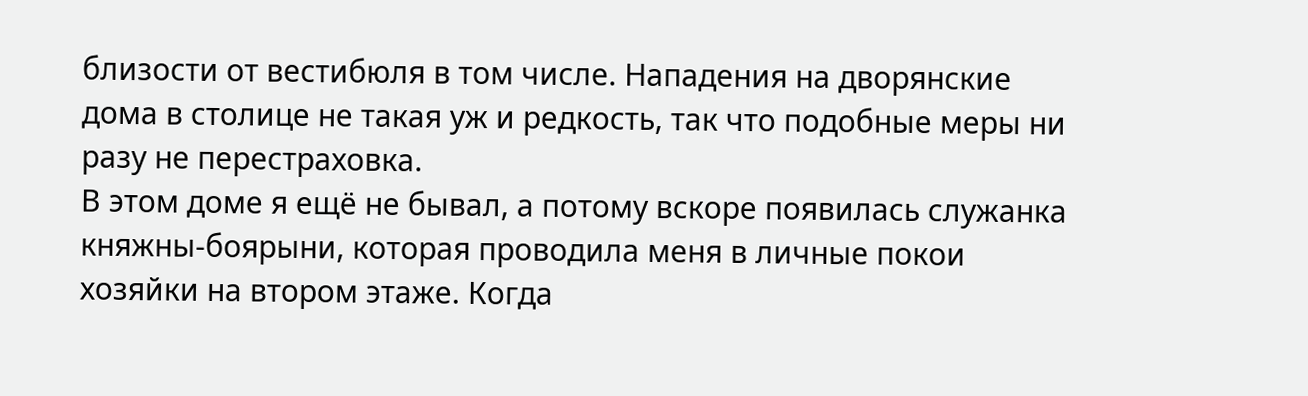близости от вестибюля в том числе. Нападения на дворянские дома в столице не такая уж и редкость, так что подобные меры ни разу не перестраховка.
В этом доме я ещё не бывал, а потому вскоре появилась служанка княжны-боярыни, которая проводила меня в личные покои хозяйки на втором этаже. Когда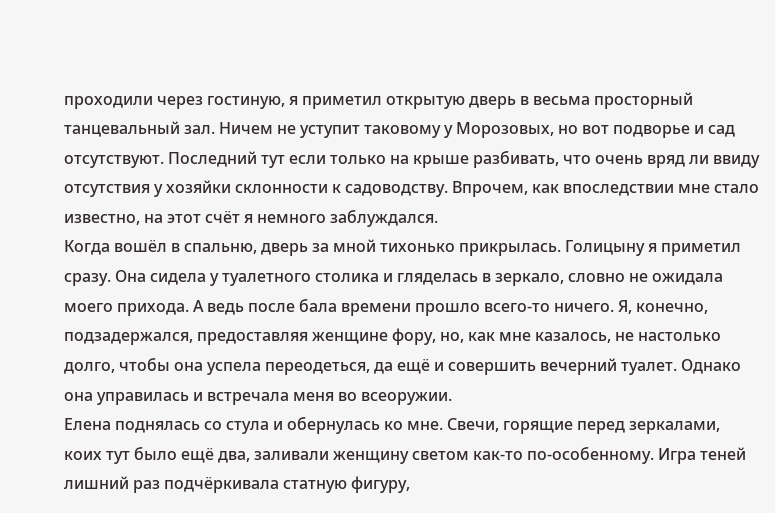проходили через гостиную, я приметил открытую дверь в весьма просторный танцевальный зал. Ничем не уступит таковому у Морозовых, но вот подворье и сад отсутствуют. Последний тут если только на крыше разбивать, что очень вряд ли ввиду отсутствия у хозяйки склонности к садоводству. Впрочем, как впоследствии мне стало известно, на этот счёт я немного заблуждался.
Когда вошёл в спальню, дверь за мной тихонько прикрылась. Голицыну я приметил сразу. Она сидела у туалетного столика и гляделась в зеркало, словно не ожидала моего прихода. А ведь после бала времени прошло всего-то ничего. Я, конечно, подзадержался, предоставляя женщине фору, но, как мне казалось, не настолько долго, чтобы она успела переодеться, да ещё и совершить вечерний туалет. Однако она управилась и встречала меня во всеоружии.
Елена поднялась со стула и обернулась ко мне. Свечи, горящие перед зеркалами, коих тут было ещё два, заливали женщину светом как-то по-особенному. Игра теней лишний раз подчёркивала статную фигуру,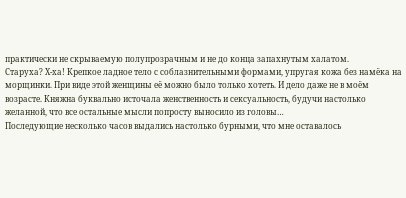практически не скрываемую полупрозрачным и не до конца запахнутым халатом.
Старуха? Х-ха! Крепкое ладное тело с соблазнительными формами, упругая кожа без намёка на морщинки. При виде этой женщины её можно было только хотеть. И дело даже не в моём возрасте. Княжна буквально источала женственность и сексуальность, будучи настолько желанной, что все остальные мысли попросту выносило из головы…
Последующие несколько часов выдались настолько бурными, что мне оставалось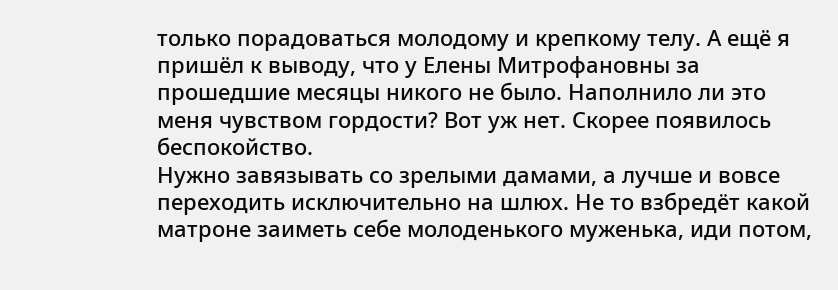только порадоваться молодому и крепкому телу. А ещё я пришёл к выводу, что у Елены Митрофановны за прошедшие месяцы никого не было. Наполнило ли это меня чувством гордости? Вот уж нет. Скорее появилось беспокойство.
Нужно завязывать со зрелыми дамами, а лучше и вовсе переходить исключительно на шлюх. Не то взбредёт какой матроне заиметь себе молоденького муженька, иди потом,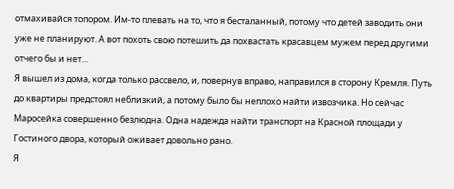отмахивайся топором. Им-то плевать на то, что я бесталанный, потому что детей заводить они уже не планируют. А вот похоть свою потешить да похвастать красавцем мужем перед другими отчего бы и нет…
Я вышел из дома, когда только рассвело, и, повернув вправо, направился в сторону Кремля. Путь до квартиры предстоял неблизкий, а потому было бы неплохо найти извозчика. Но сейчас Маросейка совершенно безлюдна. Одна надежда найти транспорт на Красной площади у Гостиного двора, который оживает довольно рано.
Я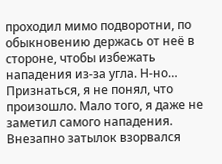проходил мимо подворотни, по обыкновению держась от неё в стороне, чтобы избежать нападения из-за угла. Н-но… Признаться, я не понял, что произошло. Мало того, я даже не заметил самого нападения. Внезапно затылок взорвался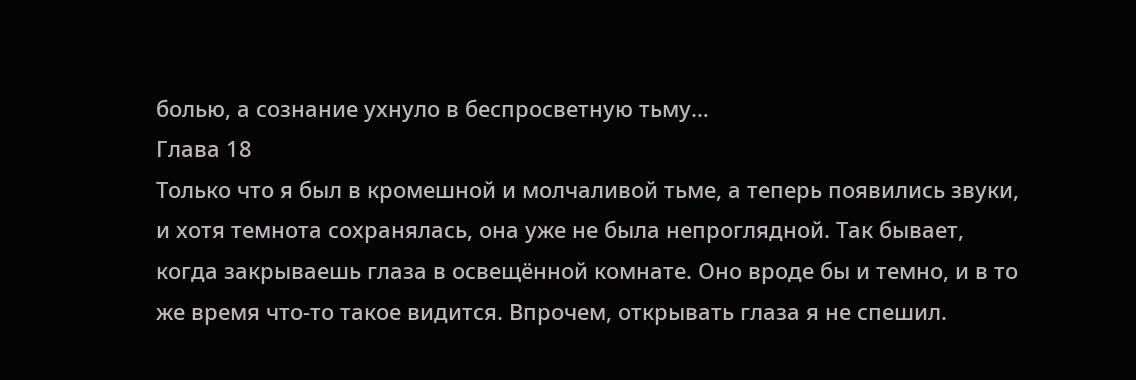болью, а сознание ухнуло в беспросветную тьму…
Глава 18
Только что я был в кромешной и молчаливой тьме, а теперь появились звуки, и хотя темнота сохранялась, она уже не была непроглядной. Так бывает, когда закрываешь глаза в освещённой комнате. Оно вроде бы и темно, и в то же время что-то такое видится. Впрочем, открывать глаза я не спешил.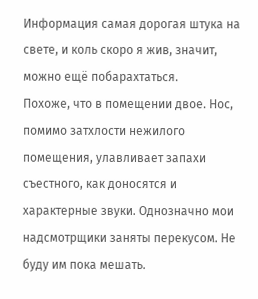Информация самая дорогая штука на свете, и коль скоро я жив, значит, можно ещё побарахтаться.
Похоже, что в помещении двое. Нос, помимо затхлости нежилого помещения, улавливает запахи съестного, как доносятся и характерные звуки. Однозначно мои надсмотрщики заняты перекусом. Не буду им пока мешать.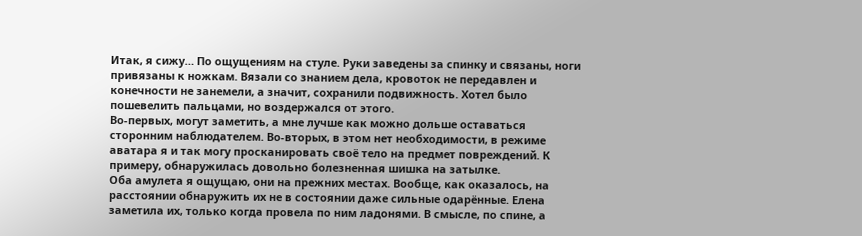Итак, я сижу… По ощущениям на стуле. Руки заведены за спинку и связаны, ноги привязаны к ножкам. Вязали со знанием дела, кровоток не передавлен и конечности не занемели, а значит, сохранили подвижность. Хотел было пошевелить пальцами, но воздержался от этого.
Во-первых, могут заметить, а мне лучше как можно дольше оставаться сторонним наблюдателем. Во-вторых, в этом нет необходимости, в режиме аватара я и так могу просканировать своё тело на предмет повреждений. К примеру, обнаружилась довольно болезненная шишка на затылке.
Оба амулета я ощущаю, они на прежних местах. Вообще, как оказалось, на расстоянии обнаружить их не в состоянии даже сильные одарённые. Елена заметила их, только когда провела по ним ладонями. В смысле, по спине, а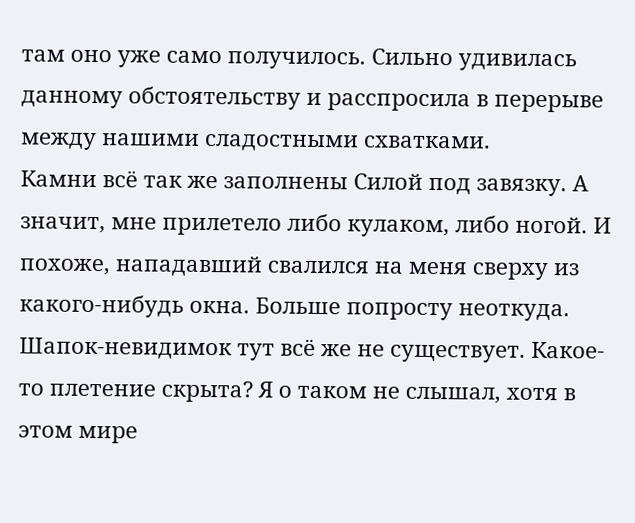там оно уже само получилось. Сильно удивилась данному обстоятельству и расспросила в перерыве между нашими сладостными схватками.
Камни всё так же заполнены Силой под завязку. А значит, мне прилетело либо кулаком, либо ногой. И похоже, нападавший свалился на меня сверху из какого-нибудь окна. Больше попросту неоткуда. Шапок-невидимок тут всё же не существует. Какое-то плетение скрыта? Я о таком не слышал, хотя в этом мире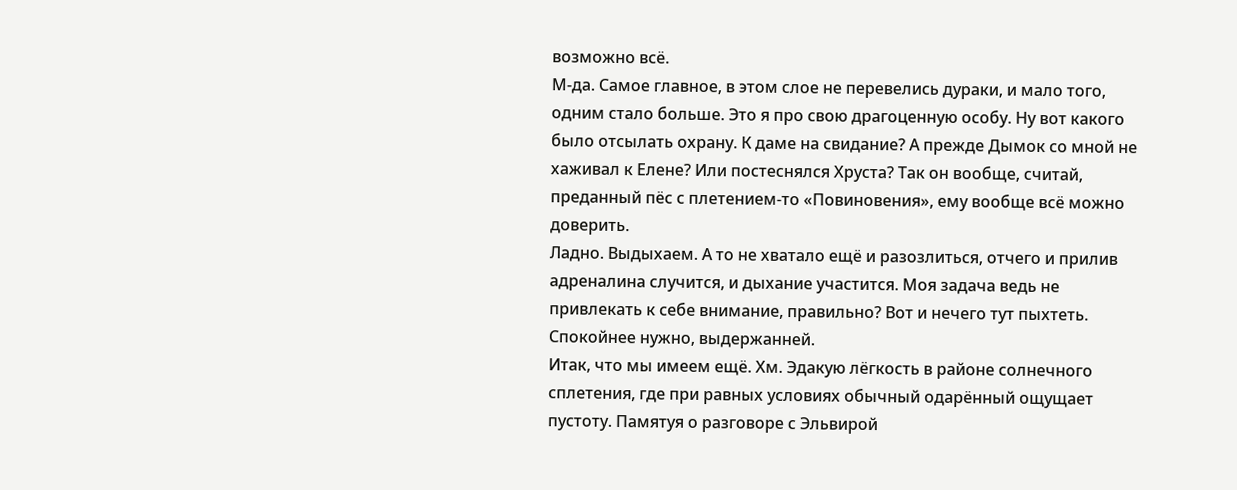возможно всё.
М-да. Самое главное, в этом слое не перевелись дураки, и мало того, одним стало больше. Это я про свою драгоценную особу. Ну вот какого было отсылать охрану. К даме на свидание? А прежде Дымок со мной не хаживал к Елене? Или постеснялся Хруста? Так он вообще, считай, преданный пёс с плетением-то «Повиновения», ему вообще всё можно доверить.
Ладно. Выдыхаем. А то не хватало ещё и разозлиться, отчего и прилив адреналина случится, и дыхание участится. Моя задача ведь не привлекать к себе внимание, правильно? Вот и нечего тут пыхтеть. Спокойнее нужно, выдержанней.
Итак, что мы имеем ещё. Хм. Эдакую лёгкость в районе солнечного сплетения, где при равных условиях обычный одарённый ощущает пустоту. Памятуя о разговоре с Эльвирой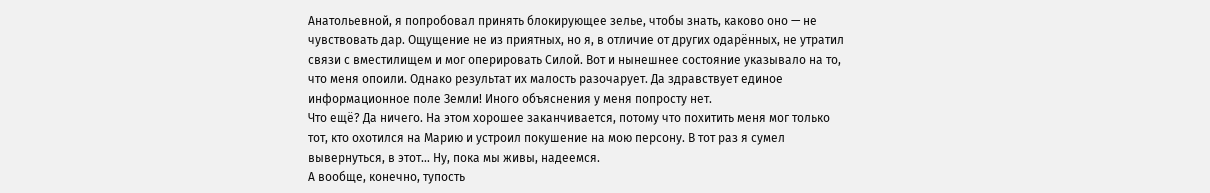Анатольевной, я попробовал принять блокирующее зелье, чтобы знать, каково оно — не чувствовать дар. Ощущение не из приятных, но я, в отличие от других одарённых, не утратил связи с вместилищем и мог оперировать Силой. Вот и нынешнее состояние указывало на то, что меня опоили. Однако результат их малость разочарует. Да здравствует единое информационное поле Земли! Иного объяснения у меня попросту нет.
Что ещё? Да ничего. На этом хорошее заканчивается, потому что похитить меня мог только тот, кто охотился на Марию и устроил покушение на мою персону. В тот раз я сумел вывернуться, в этот… Ну, пока мы живы, надеемся.
А вообще, конечно, тупость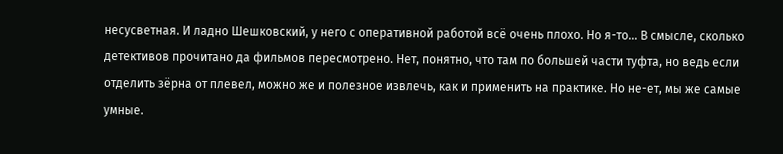несусветная. И ладно Шешковский, у него с оперативной работой всё очень плохо. Но я-то… В смысле, сколько детективов прочитано да фильмов пересмотрено. Нет, понятно, что там по большей части туфта, но ведь если отделить зёрна от плевел, можно же и полезное извлечь, как и применить на практике. Но не-ет, мы же самые умные.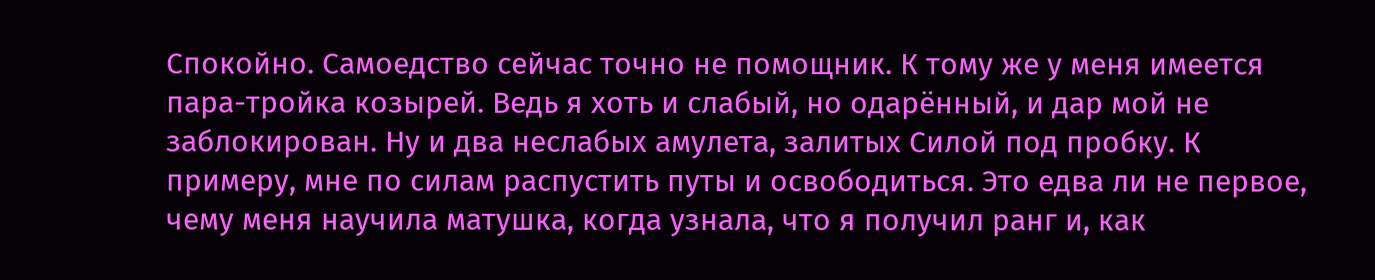Спокойно. Самоедство сейчас точно не помощник. К тому же у меня имеется пара-тройка козырей. Ведь я хоть и слабый, но одарённый, и дар мой не заблокирован. Ну и два неслабых амулета, залитых Силой под пробку. К примеру, мне по силам распустить путы и освободиться. Это едва ли не первое, чему меня научила матушка, когда узнала, что я получил ранг и, как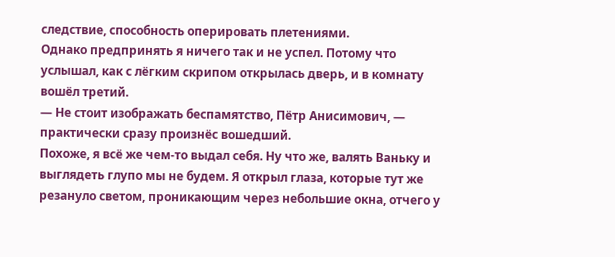следствие, способность оперировать плетениями.
Однако предпринять я ничего так и не успел. Потому что услышал, как с лёгким скрипом открылась дверь, и в комнату вошёл третий.
— Не стоит изображать беспамятство, Пётр Анисимович, — практически сразу произнёс вошедший.
Похоже, я всё же чем-то выдал себя. Ну что же, валять Ваньку и выглядеть глупо мы не будем. Я открыл глаза, которые тут же резануло светом, проникающим через небольшие окна, отчего у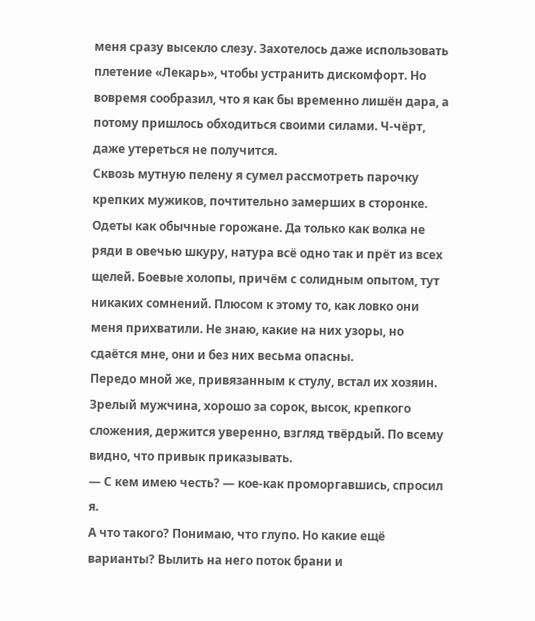меня сразу высекло слезу. Захотелось даже использовать плетение «Лекарь», чтобы устранить дискомфорт. Но вовремя сообразил, что я как бы временно лишён дара, а потому пришлось обходиться своими силами. Ч-чёрт, даже утереться не получится.
Сквозь мутную пелену я сумел рассмотреть парочку крепких мужиков, почтительно замерших в сторонке. Одеты как обычные горожане. Да только как волка не ряди в овечью шкуру, натура всё одно так и прёт из всех щелей. Боевые холопы, причём с солидным опытом, тут никаких сомнений. Плюсом к этому то, как ловко они меня прихватили. Не знаю, какие на них узоры, но сдаётся мне, они и без них весьма опасны.
Передо мной же, привязанным к стулу, встал их хозяин. Зрелый мужчина, хорошо за сорок, высок, крепкого сложения, держится уверенно, взгляд твёрдый. По всему видно, что привык приказывать.
— С кем имею честь? — кое-как проморгавшись, спросил я.
А что такого? Понимаю, что глупо. Но какие ещё варианты? Вылить на него поток брани и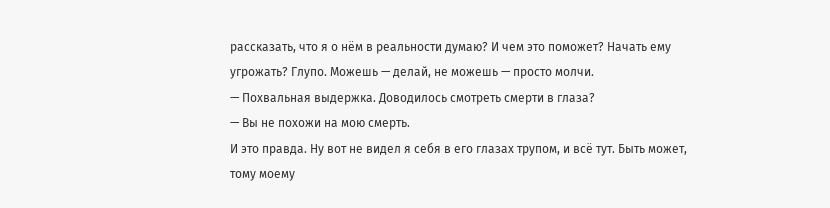рассказать, что я о нём в реальности думаю? И чем это поможет? Начать ему угрожать? Глупо. Можешь — делай, не можешь — просто молчи.
— Похвальная выдержка. Доводилось смотреть смерти в глаза?
— Вы не похожи на мою смерть.
И это правда. Ну вот не видел я себя в его глазах трупом, и всё тут. Быть может, тому моему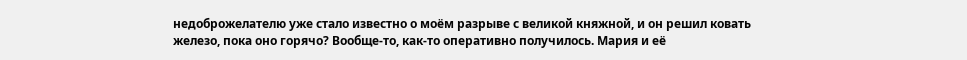недоброжелателю уже стало известно о моём разрыве с великой княжной, и он решил ковать железо, пока оно горячо? Вообще-то, как-то оперативно получилось. Мария и её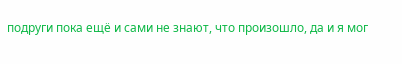подруги пока ещё и сами не знают, что произошло, да и я мог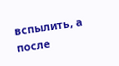вспылить, а после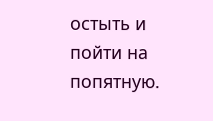остыть и пойти на попятную.